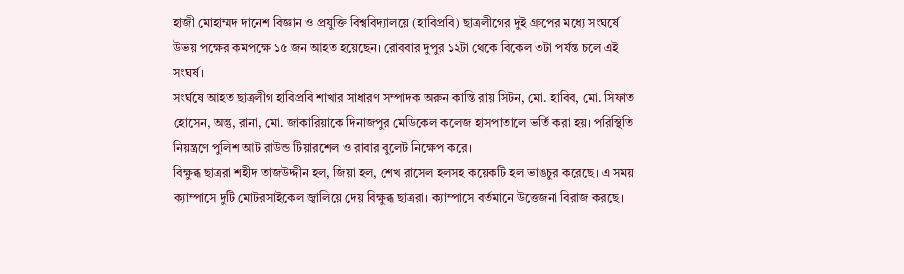হাজী মোহাম্মদ দানেশ বিজ্ঞান ও প্রযুক্তি বিশ্ববিদ্যালয়ে (হাবিপ্রবি) ছাত্রলীগের দুই গ্রুপের মধ্যে সংঘর্ষে উভয় পক্ষের কমপক্ষে ১৫ জন আহত হয়েছেন। রোববার দুপুর ১২টা থেকে বিকেল ৩টা পর্যন্ত চলে এই সংঘর্ষ।
সংর্ঘষে আহত ছাত্রলীগ হাবিপ্রবি শাখার সাধারণ সম্পাদক অরুন কান্তি রায় সিটন, মো. হাবিব, মো. সিফাত হোসেন, অন্তু, রানা, মো. জাকারিয়াকে দিনাজপুর মেডিকেল কলেজ হাসপাতালে ভর্তি করা হয়। পরিস্থিতি নিয়ন্ত্রণে পুলিশ আট রাউন্ড টিয়ারশেল ও রাবার বুলেট নিক্ষেপ করে।
বিক্ষুব্ধ ছাত্ররা শহীদ তাজউদ্দীন হল, জিয়া হল, শেখ রাসেল হলসহ কয়েকটি হল ভাঙচুর করেছে। এ সময় ক্যাম্পাসে দুটি মোটরসাইকেল জ্বালিয়ে দেয় বিক্ষুব্ধ ছাত্ররা। ক্যাম্পাসে বর্তমানে উত্তেজনা বিরাজ করছে।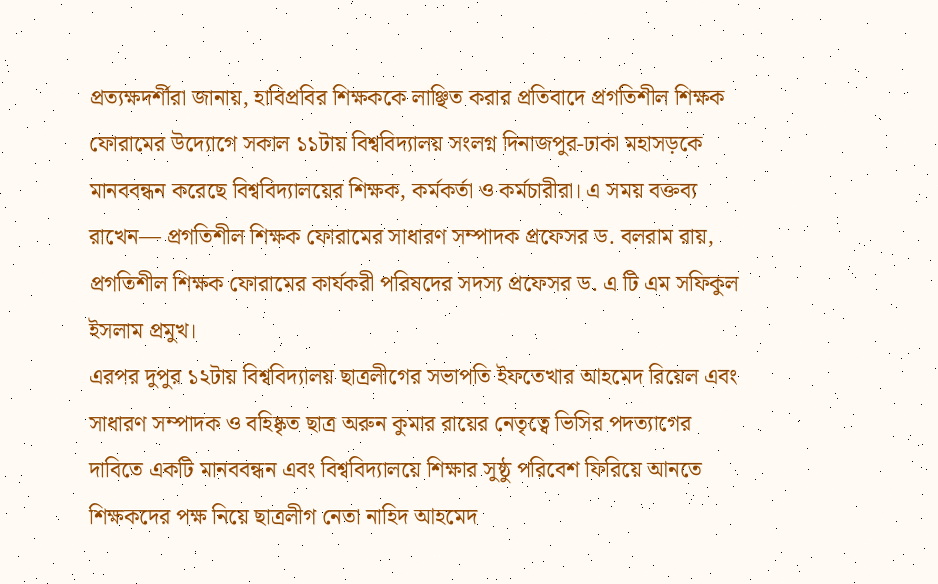প্রত্যক্ষদর্শীরা জানায়, হাবিপ্রবির শিক্ষককে লাঞ্ছিত করার প্রতিবাদে প্রগতিশীল শিক্ষক ফোরামের উদ্যোগে সকাল ১১টায় বিশ্ববিদ্যালয় সংলগ্ন দিনাজপুর-ঢাকা মহাসড়কে মানববন্ধন করেছে বিশ্ববিদ্যালয়ের শিক্ষক, কর্মকর্তা ও কর্মচারীরা। এ সময় বক্তব্য রাখেন— প্রগতিশীল শিক্ষক ফোরামের সাধারণ সম্পাদক প্রফেসর ড. বলরাম রায়, প্রগতিশীল শিক্ষক ফোরামের কার্যকরী পরিষদের সদস্য প্রফেসর ড. এ টি এম সফিকুল ইসলাম প্রমুখ।
এরপর দুপুর ১২টায় বিশ্ববিদ্যালয় ছাত্রলীগের সভাপতি ইফতেখার আহমেদ রিয়েল এবং সাধারণ সম্পাদক ও বহিষ্কৃত ছাত্র অরুন কুমার রায়ের নেতৃত্বে ভিসির পদত্যাগের দাবিতে একটি মানববন্ধন এবং বিশ্ববিদ্যালয়ে শিক্ষার সুষ্ঠু পরিবেশ ফিরিয়ে আনতে শিক্ষকদের পক্ষ নিয়ে ছাত্রলীগ নেতা নাহিদ আহমেদ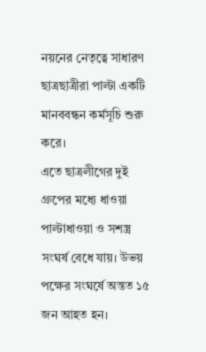নয়নের নেতৃত্বে সাধারণ ছাত্রছাত্রীরা পাল্টা একটি মানববন্ধন কর্মসূচি শুরু করে।
এতে ছাত্রলীগের দুই গ্রুপের মধ্যে ধাওয়া পাল্টাধাওয়া ও সশস্ত্র সংঘর্ষ বেধে যায়। উভয় পক্ষের সংঘর্ষে অন্তত ১৫ জন আহত হন।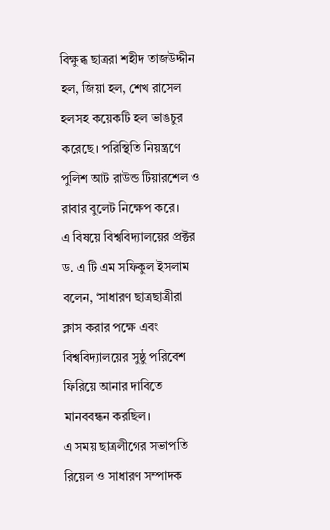বিক্ষুব্ধ ছাত্ররা শহীদ তাজউদ্দীন হল, জিয়া হল, শেখ রাসেল হলসহ কয়েকটি হল ভাঙচুর করেছে। পরিস্থিতি নিয়ন্ত্রণে পুলিশ আট রাউন্ড টিয়ারশেল ও রাবার বুলেট নিক্ষেপ করে।
এ বিষয়ে বিশ্ববিদ্যালয়ের প্রক্টর ড. এ টি এম সফিকুল ইসলাম বলেন, ‘সাধারণ ছাত্রছাত্রীরা ক্লাস করার পক্ষে এবং বিশ্ববিদ্যালয়ের সুষ্ঠু পরিবেশ ফিরিয়ে আনার দাবিতে মানববন্ধন করছিল।
এ সময় ছাত্রলীগের সভাপতি রিয়েল ও সাধারণ সম্পাদক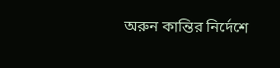অরুন কান্তির নির্দেশে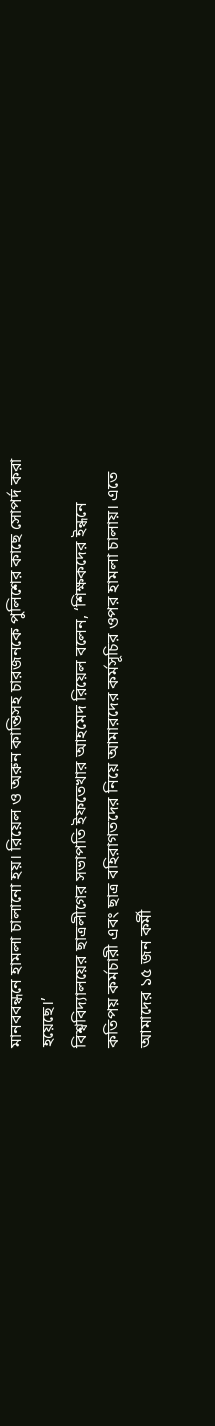মানববন্ধনে হামলা চালানো হয়। রিয়েল ও অরুন কান্তিসহ চারজনকে পুলিশের কাছে সোপর্দ করা হয়েছে।’
বিশ্ববিদ্যালয়ের ছাত্রলীগের সভাপতি ইফতেখার আহমেদ রিয়েল বলেন, ‘শিক্ষকদের ইন্ধনে কতিপয় কর্মচারী এবং ছাত্র বহিরাগতদের নিয়ে আমারদের কর্মসূচির ওপর হামলা চালায়। এতে আমাদের ১৫ জন কর্মী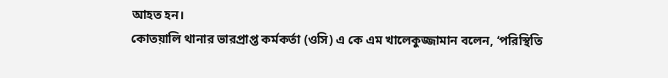আহত হন।
কোতয়ালি থানার ভারপ্রাপ্ত কর্মকর্তা (ওসি) এ কে এম খালেকুজ্জামান বলেন, ‘পরিস্থিতি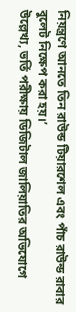নিয়ন্ত্রণে আনতে তিন রাউন্ড টিয়ারশেল এবং পাঁচ রাউন্ড রাবার বুলেট নিক্ষেপ করা হয়।’
উল্লেখ্য, ভর্তি পরীক্ষায় ডিজিটাল জালিয়াতির অভিযোগে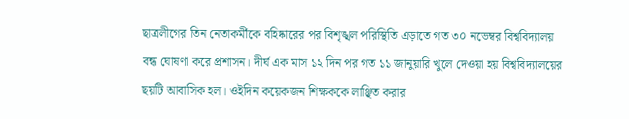ছাত্রলীগের তিন নেতাকর্মীকে বহিষ্কারের পর বিশৃঙ্খল পরিস্থিতি এড়াতে গত ৩০ নভেম্বর বিশ্ববিদ্যালয় বন্ধ ঘোষণা করে প্রশাসন। দীর্ঘ এক মাস ১২ দিন পর গত ১১ জানুয়ারি খুলে দেওয়া হয় বিশ্ববিদ্যালয়ের ছয়টি আবাসিক হল। ওইদিন কয়েকজন শিক্ষককে লাঞ্ছিত করার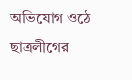অভিযোগ ওঠে ছাত্রলীগের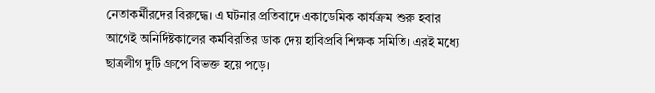নেতাকর্মীরদের বিরুদ্ধে। এ ঘটনার প্রতিবাদে একাডেমিক কার্যক্রম শুরু হবার আগেই অনির্দিষ্টকালের কর্মবিরতির ডাক দেয় হাবিপ্রবি শিক্ষক সমিতি। এরই মধ্যে ছাত্রলীগ দুটি গ্রুপে বিভক্ত হয়ে পড়ে।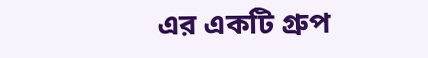এর একটি গ্রুপ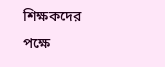শিক্ষকদের পক্ষে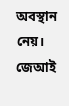অবস্থান নেয়।
জেআই